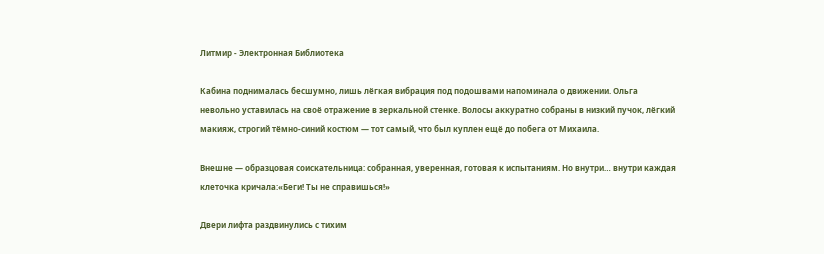Литмир - Электронная Библиотека

Кабина поднималась бесшумно, лишь лёгкая вибрация под подошвами напоминала о движении. Ольга невольно уставилась на своё отражение в зеркальной стенке. Волосы аккуратно собраны в низкий пучок, лёгкий макияж, строгий тёмно-синий костюм — тот самый, что был куплен ещё до побега от Михаила.

Внешне — образцовая соискательница: собранная, уверенная, готовая к испытаниям. Но внутри… внутри каждая клеточка кричала:«Беги! Ты не справишься!»

Двери лифта раздвинулись с тихим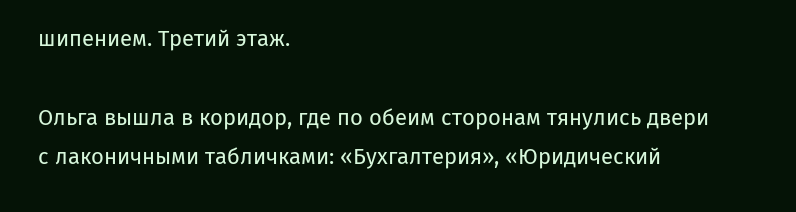шипением. Третий этаж.

Ольга вышла в коридор, где по обеим сторонам тянулись двери с лаконичными табличками: «Бухгалтерия», «Юридический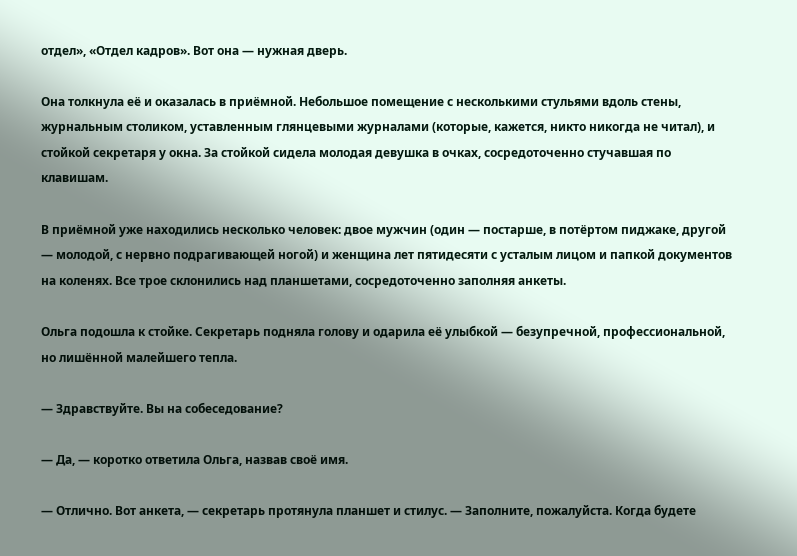отдел», «Отдел кадров». Вот она — нужная дверь.

Она толкнула её и оказалась в приёмной. Небольшое помещение с несколькими стульями вдоль стены, журнальным столиком, уставленным глянцевыми журналами (которые, кажется, никто никогда не читал), и стойкой секретаря у окна. За стойкой сидела молодая девушка в очках, сосредоточенно стучавшая по клавишам.

В приёмной уже находились несколько человек: двое мужчин (один — постарше, в потёртом пиджаке, другой — молодой, с нервно подрагивающей ногой) и женщина лет пятидесяти с усталым лицом и папкой документов на коленях. Все трое склонились над планшетами, сосредоточенно заполняя анкеты.

Ольга подошла к стойке. Секретарь подняла голову и одарила её улыбкой — безупречной, профессиональной, но лишённой малейшего тепла.

— Здравствуйте. Вы на собеседование?

— Да, — коротко ответила Ольга, назвав своё имя.

— Отлично. Вот анкета, — секретарь протянула планшет и стилус. — Заполните, пожалуйста. Когда будете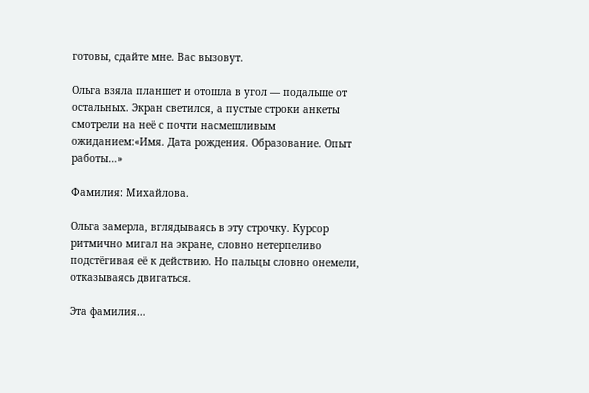готовы, сдайте мне. Вас вызовут.

Ольга взяла планшет и отошла в угол — подальше от остальных. Экран светился, а пустые строки анкеты смотрели на неё с почти насмешливым ожиданием:«Имя. Дата рождения. Образование. Опыт работы…»

Фамилия: Михайлова.

Ольга замерла, вглядываясь в эту строчку. Курсор ритмично мигал на экране, словно нетерпеливо подстёгивая её к действию. Но пальцы словно онемели, отказываясь двигаться.

Эта фамилия…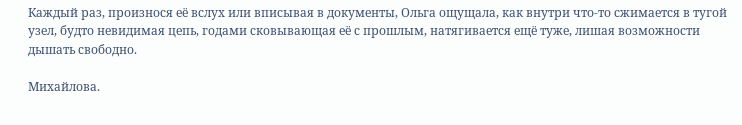Каждый раз, произнося её вслух или вписывая в документы, Ольга ощущала, как внутри что-то сжимается в тугой узел, будто невидимая цепь, годами сковывающая её с прошлым, натягивается ещё туже, лишая возможности дышать свободно.

Михайлова.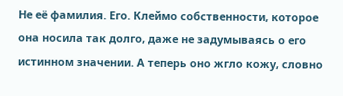Не её фамилия. Его. Клеймо собственности, которое она носила так долго, даже не задумываясь о его истинном значении. А теперь оно жгло кожу, словно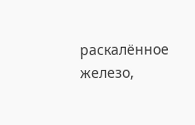раскалённое железо,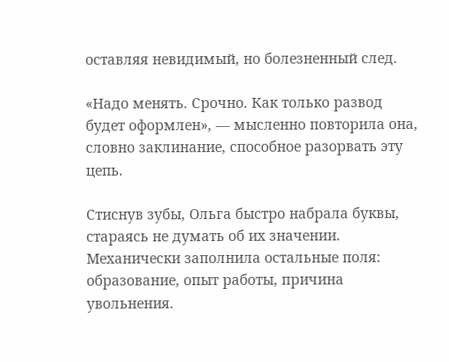оставляя невидимый, но болезненный след.

«Надо менять. Срочно. Как только развод будет оформлен», — мысленно повторила она, словно заклинание, способное разорвать эту цепь.

Стиснув зубы, Ольга быстро набрала буквы, стараясь не думать об их значении. Механически заполнила остальные поля: образование, опыт работы, причина увольнения.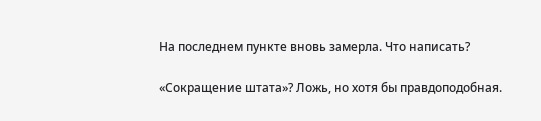На последнем пункте вновь замерла. Что написать?

«Сокращение штата»? Ложь, но хотя бы правдоподобная.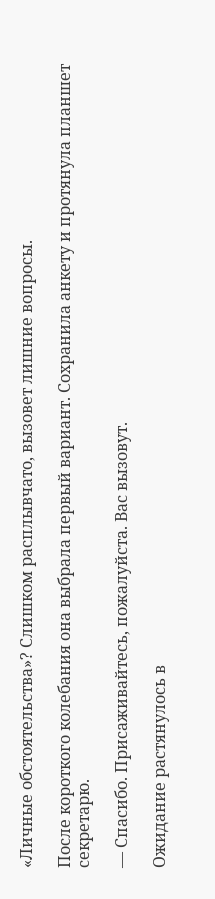«Личные обстоятельства»? Слишком расплывчато, вызовет лишние вопросы.

После короткого колебания она выбрала первый вариант. Сохранила анкету и протянула планшет секретарю.

— Спасибо. Присаживайтесь, пожалуйста. Вас вызовут.

Ожидание растянулось в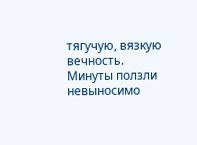тягучую, вязкую вечность. Минуты ползли невыносимо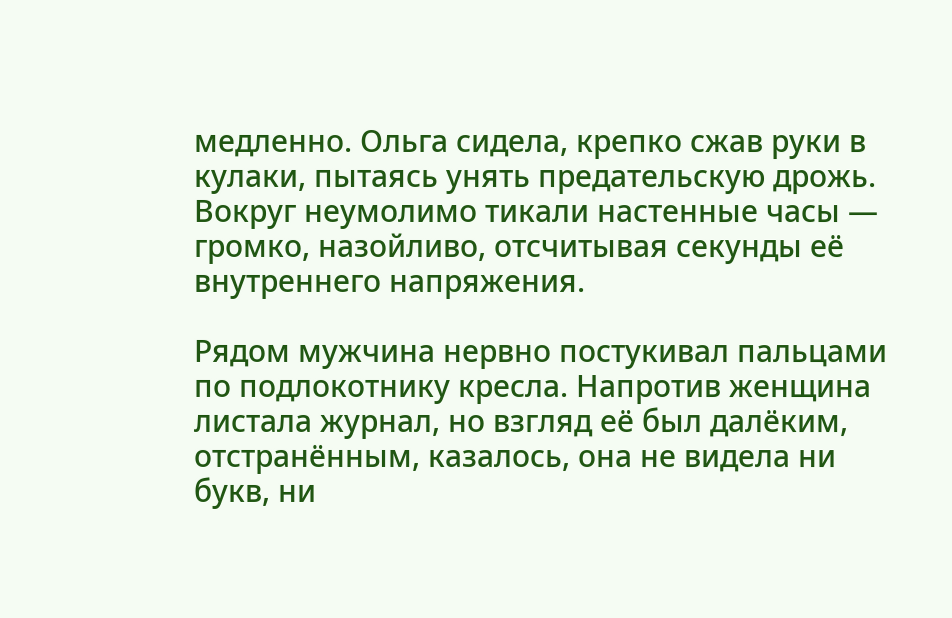медленно. Ольга сидела, крепко сжав руки в кулаки, пытаясь унять предательскую дрожь. Вокруг неумолимо тикали настенные часы — громко, назойливо, отсчитывая секунды её внутреннего напряжения.

Рядом мужчина нервно постукивал пальцами по подлокотнику кресла. Напротив женщина листала журнал, но взгляд её был далёким, отстранённым, казалось, она не видела ни букв, ни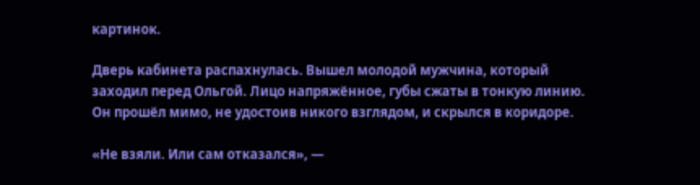картинок.

Дверь кабинета распахнулась. Вышел молодой мужчина, который заходил перед Ольгой. Лицо напряжённое, губы сжаты в тонкую линию. Он прошёл мимо, не удостоив никого взглядом, и скрылся в коридоре.

«Не взяли. Или сам отказался», —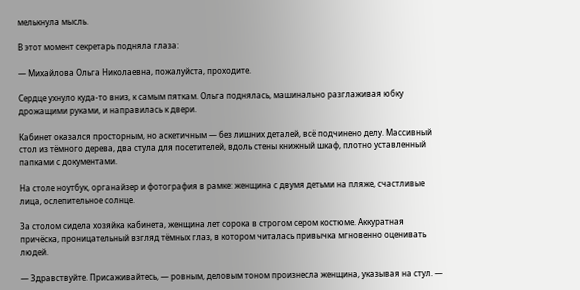мелькнула мысль.

В этот момент секретарь подняла глаза:

— Михайлова Ольга Николаевна, пожалуйста, проходите.

Сердце ухнуло куда-то вниз, к самым пяткам. Ольга поднялась, машинально разглаживая юбку дрожащими руками, и направилась к двери.

Кабинет оказался просторным, но аскетичным — без лишних деталей, всё подчинено делу. Массивный стол из тёмного дерева, два стула для посетителей, вдоль стены книжный шкаф, плотно уставленный папками с документами.

На столе ноутбук, органайзер и фотография в рамке: женщина с двумя детьми на пляже, счастливые лица, ослепительное солнце.

За столом сидела хозяйка кабинета, женщина лет сорока в строгом сером костюме. Аккуратная причёска, проницательный взгляд тёмных глаз, в котором читалась привычка мгновенно оценивать людей.

— Здравствуйте. Присаживайтесь, — ровным, деловым тоном произнесла женщина, указывая на стул. —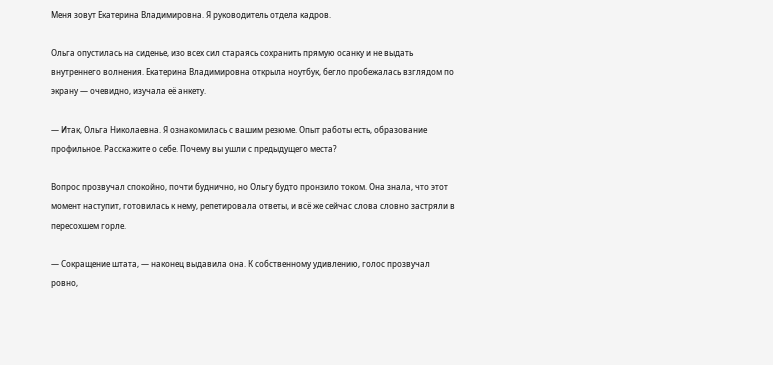Меня зовут Екатерина Владимировна. Я руководитель отдела кадров.

Ольга опустилась на сиденье, изо всех сил стараясь сохранить прямую осанку и не выдать внутреннего волнения. Екатерина Владимировна открыла ноутбук, бегло пробежалась взглядом по экрану — очевидно, изучала её анкету.

— Итак, Ольга Николаевна. Я ознакомилась с вашим резюме. Опыт работы есть, образование профильное. Расскажите о себе. Почему вы ушли с предыдущего места?

Вопрос прозвучал спокойно, почти буднично, но Ольгу будто пронзило током. Она знала, что этот момент наступит, готовилась к нему, репетировала ответы, и всё же сейчас слова словно застряли в пересохшем горле.

— Сокращение штата, — наконец выдавила она. К собственному удивлению, голос прозвучал ровно,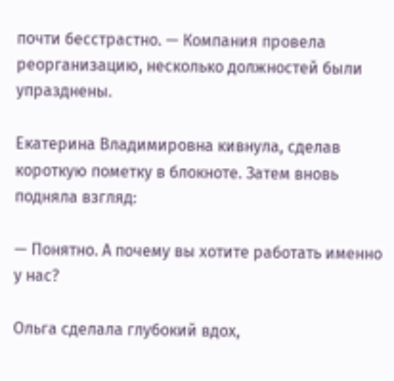почти бесстрастно. — Компания провела реорганизацию, несколько должностей были упразднены.

Екатерина Владимировна кивнула, сделав короткую пометку в блокноте. Затем вновь подняла взгляд:

— Понятно. А почему вы хотите работать именно у нас?

Ольга сделала глубокий вдох,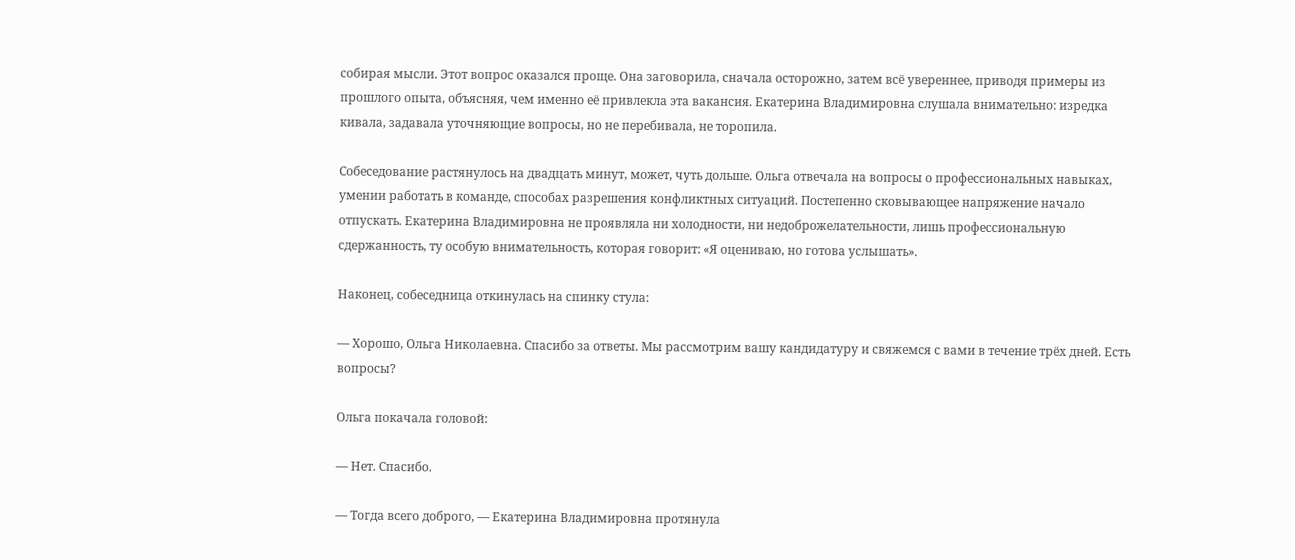собирая мысли. Этот вопрос оказался проще. Она заговорила, сначала осторожно, затем всё увереннее, приводя примеры из прошлого опыта, объясняя, чем именно её привлекла эта вакансия. Екатерина Владимировна слушала внимательно: изредка кивала, задавала уточняющие вопросы, но не перебивала, не торопила.

Собеседование растянулось на двадцать минут, может, чуть дольше. Ольга отвечала на вопросы о профессиональных навыках, умении работать в команде, способах разрешения конфликтных ситуаций. Постепенно сковывающее напряжение начало отпускать. Екатерина Владимировна не проявляла ни холодности, ни недоброжелательности, лишь профессиональную сдержанность, ту особую внимательность, которая говорит: «Я оцениваю, но готова услышать».

Наконец, собеседница откинулась на спинку стула:

— Хорошо, Ольга Николаевна. Спасибо за ответы. Мы рассмотрим вашу кандидатуру и свяжемся с вами в течение трёх дней. Есть вопросы?

Ольга покачала головой:

— Нет. Спасибо.

— Тогда всего доброго, — Екатерина Владимировна протянула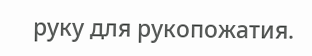руку для рукопожатия.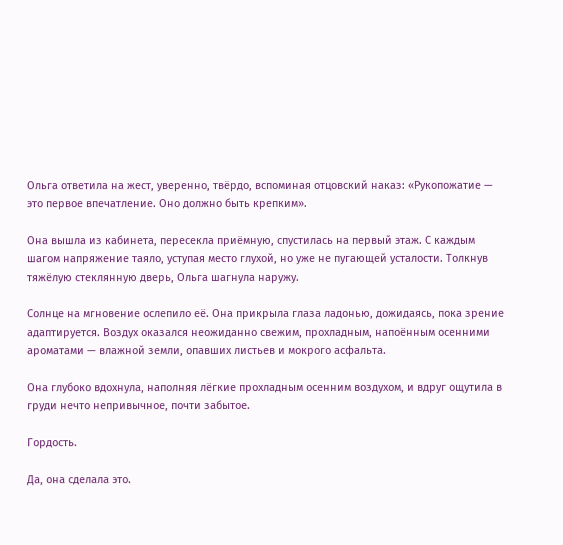Ольга ответила на жест, уверенно, твёрдо, вспоминая отцовский наказ: «Рукопожатие — это первое впечатление. Оно должно быть крепким».

Она вышла из кабинета, пересекла приёмную, спустилась на первый этаж. С каждым шагом напряжение таяло, уступая место глухой, но уже не пугающей усталости. Толкнув тяжёлую стеклянную дверь, Ольга шагнула наружу.

Солнце на мгновение ослепило её. Она прикрыла глаза ладонью, дожидаясь, пока зрение адаптируется. Воздух оказался неожиданно свежим, прохладным, напоённым осенними ароматами — влажной земли, опавших листьев и мокрого асфальта.

Она глубоко вдохнула, наполняя лёгкие прохладным осенним воздухом, и вдруг ощутила в груди нечто непривычное, почти забытое.

Гордость.

Да, она сделала это.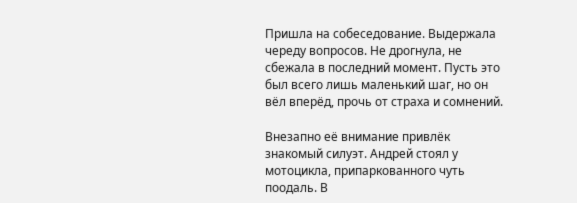Пришла на собеседование. Выдержала череду вопросов. Не дрогнула, не сбежала в последний момент. Пусть это был всего лишь маленький шаг, но он вёл вперёд, прочь от страха и сомнений.

Внезапно её внимание привлёк знакомый силуэт. Андрей стоял у мотоцикла, припаркованного чуть поодаль. В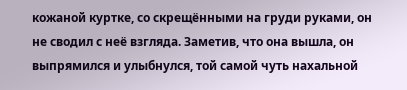кожаной куртке, со скрещёнными на груди руками, он не сводил с неё взгляда. Заметив, что она вышла, он выпрямился и улыбнулся, той самой чуть нахальной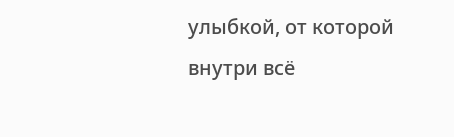улыбкой, от которой внутри всё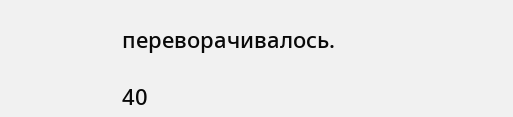переворачивалось.

40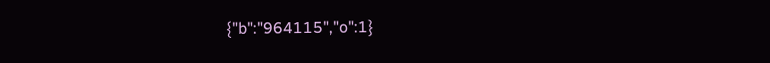{"b":"964115","o":1}